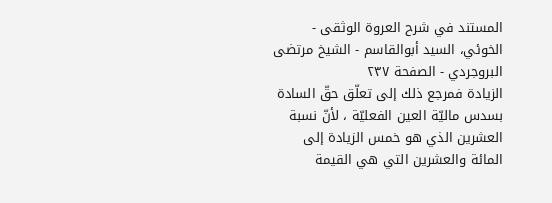المستند في شرح العروة الوثقى - الخوئي، السيد أبوالقاسم - الشيخ مرتضى البروجردي - الصفحة ٢٣٧
الزيادة فمرجع ذلك إلى تعلّق حقّ السادة بسدس ماليّة العين الفعليّة ، لأنّ نسبة العشرين الذي هو خمس الزيادة إلى المائة والعشرين التي هي القيمة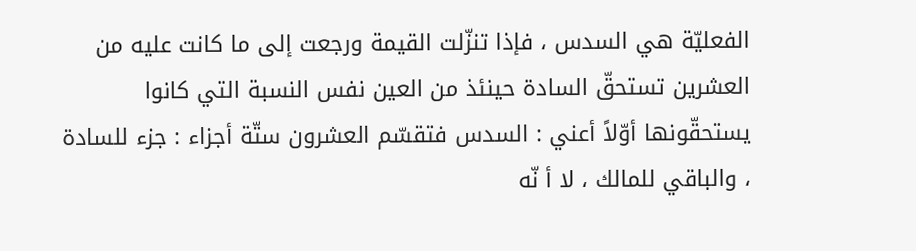الفعليّة هي السدس ، فإذا تنزّلت القيمة ورجعت إلى ما كانت عليه من العشرين تستحقّ السادة حينئذ من العين نفس النسبة التي كانوا يستحقّونها أوّلاً أعني : السدس فتقسّم العشرون ستّة أجزاء : جزء للسادة ، والباقي للمالك ، لا أ نّه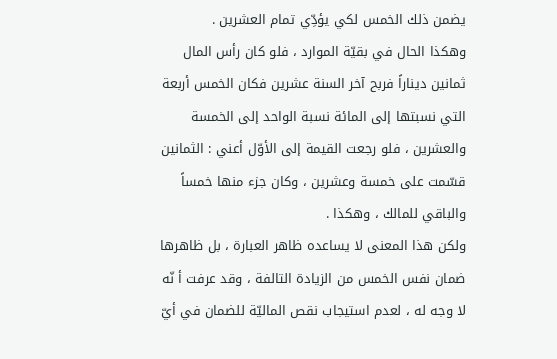يضمن ذلك الخمس لكي يؤدِّي تمام العشرين .
وهكذا الحال في بقيّة الموارد ، فلو كان رأس المال ثمانين ديناراً فربح آخر السنة عشرين فكان الخمس أربعة التي نسبتها إلى المائة نسبة الواحد إلى الخمسة والعشرين ، فلو رجعت القيمة إلى الأوّل أعني : الثمانين قسّمت على خمسة وعشرين ، وكان جزء منها خمساً والباقي للمالك ، وهكذا .
ولكن هذا المعنى لا يساعده ظاهر العبارة ، بل ظاهرها ضمان نفس الخمس من الزيادة التالفة ، وقد عرفت أ نّه لا وجه له ، لعدم استيجاب نقص الماليّة للضمان في أيّ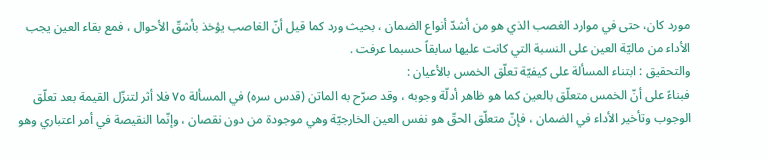مورد كان، حتى في موارد الغصب الذي هو من أشدّ أنواع الضمان ، بحيث ورد كما قيل أنّ الغاصب يؤخذ بأشقّ الأحوال ، فمع بقاء العين يجب الأداء من ماليّة العين على النسبة التي كانت عليها سابقاً حسبما عرفت .
والتحقيق : ابتناء المسألة على كيفيّة تعلّق الخمس بالأعيان :
فبناءً على أنّ الخمس متعلّق بالعين كما هو ظاهر أدلّة وجوبه ، وقد صرّح به الماتن (قدس سره) في المسألة ٧٥ فلا أثر لتنزّل القيمة بعد تعلّق الوجوب وتأخير الأداء في الضمان ، فإنّ متعلّق الحقّ هو نفس العين الخارجيّة وهي موجودة من دون نقصان ، وإنّما النقيصة في أمر اعتباري وهو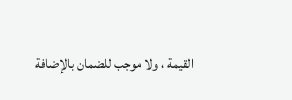القيمة ، ولا موجب للضمان بالإضافة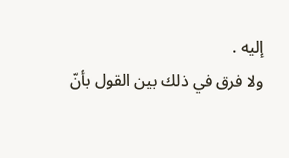إليه .
ولا فرق في ذلك بين القول بأنّ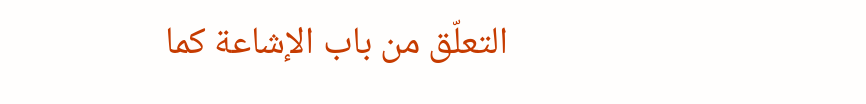التعلّق من باب الإشاعة كما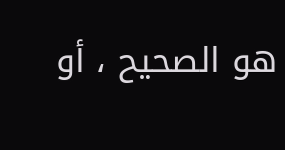هو الصحيح ، أو